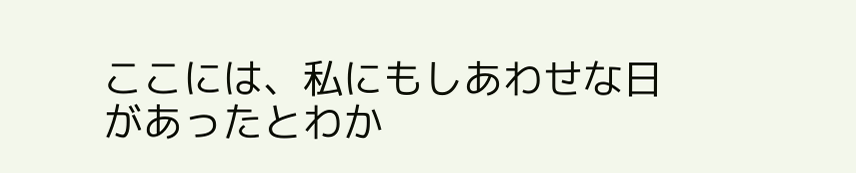ここには、私にもしあわせな日があったとわか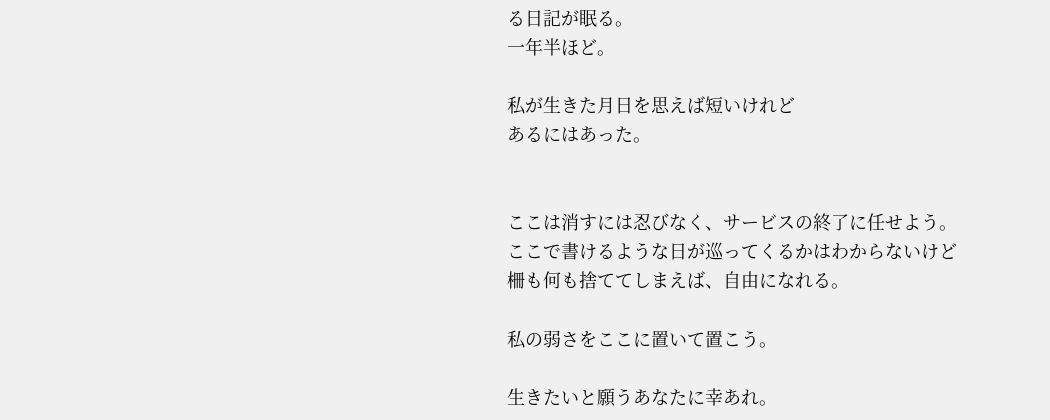る日記が眠る。
一年半ほど。

私が生きた月日を思えば短いけれど
あるにはあった。


ここは消すには忍びなく、サービスの終了に任せよう。
ここで書けるような日が巡ってくるかはわからないけど
柵も何も捨ててしまえば、自由になれる。

私の弱さをここに置いて置こう。

生きたいと願うあなたに幸あれ。